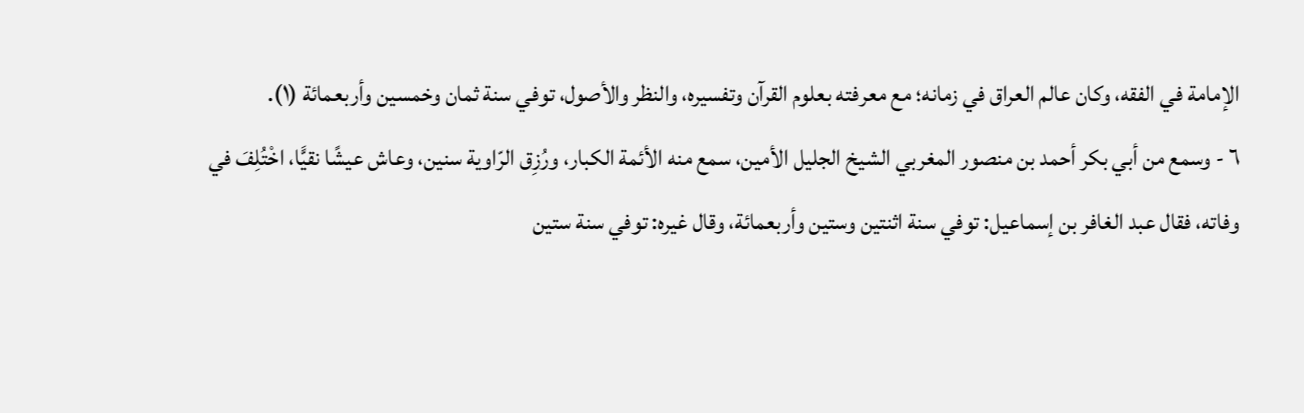الإمامة في الفقه، وكان عالم العراق في زمانه؛ مع معرفته بعلوم القرآن وتفسيره، والنظر والأصول، توفي سنة ثمان وخمسين وأربعمائة (١).
٦ - وسمع من أبي بكر أحمد بن منصور المغربي الشيخ الجليل الأمين، سمع منه الأئمة الكبار، ورُزِق الرّاوية سنين، وعاش عيشًا نقيًّا، اخْتُلِفَ في وفاته، فقال عبد الغافر بن إسماعيل: توفي سنة اثنتين وستين وأربعمائة، وقال غيره: توفي سنة ستين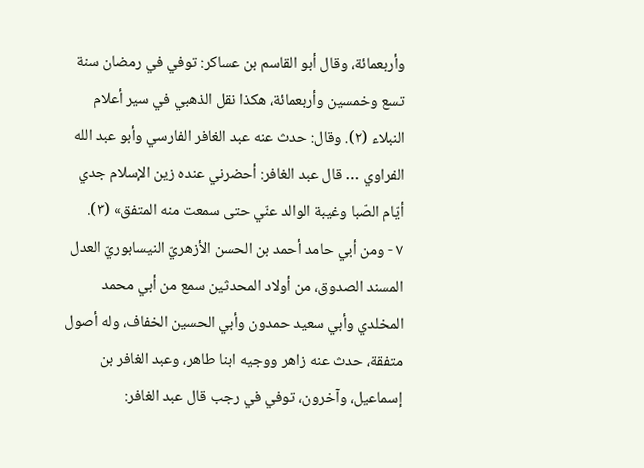وأربعمائة، وقال أبو القاسم بن عساكر: توفي في رمضان سنة تسع وخمسين وأربعمائة، هكذا نقل الذهبي في سير أعلام النبلاء (٢). وقال: حدث عنه عبد الغافر الفارسي وأبو عبد الله الفراوي … قال عبد الغافر: أحضرني عنده زين الإسلام جدي أيّام الصّبا وغيبة الوالد عنّي حتى سمعت منه المتفق» (٣).
٧ - ومن أبي حامد أحمد بن الحسن الأزهريّ النيسابوريّ العدل المسند الصدوق، من أولاد المحدثين سمع من أبي محمد المخلدي وأبي سعيد حمدون وأبي الحسين الخفاف، وله أصول متفقة، حدث عنه زاهر ووجيه ابنا طاهر، وعبد الغافر بن إسماعيل، وآخرون، توفي في رجب قال عبد الغافر: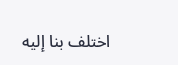اختلف بنا إليه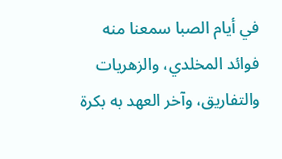في أيام الصبا سمعنا منه فوائد المخلدي، والزهريات والتفاريق، وآخر العهد به بكرة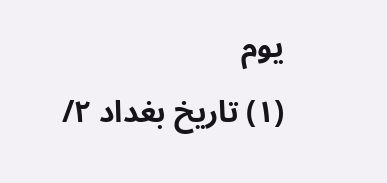يوم
(١) تاريخ بغداد ٢/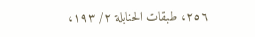٢٥٦، طبقات الحنابلة ٢/ ١٩٣،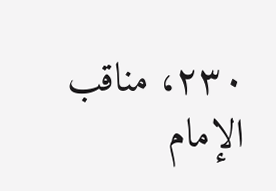٢٣٠، مناقب الإمام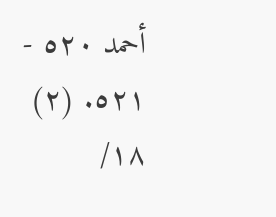أحمد ٥٢٠ - ٥٢١. (٢) ١٨/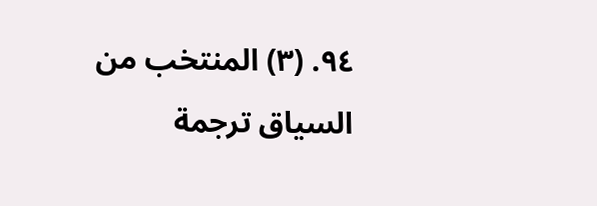٩٤. (٣) المنتخب من السياق ترجمة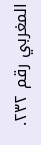المغربي رقم ٢٣٢.